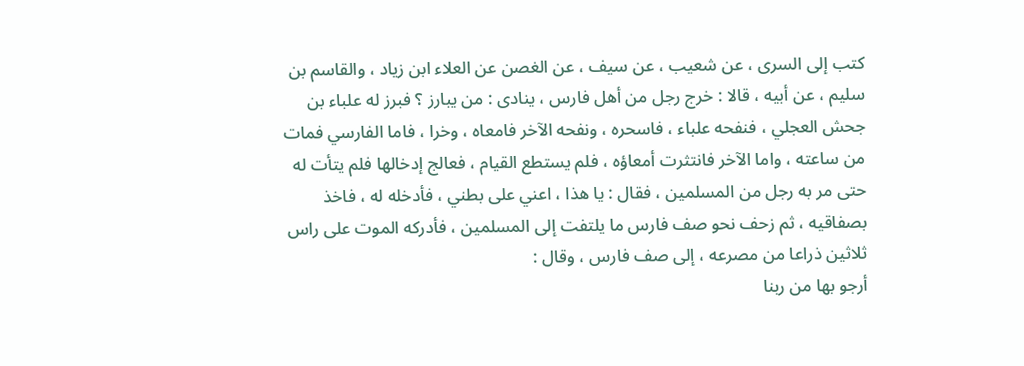كتب إلى السرى ، عن شعيب ، عن سيف ، عن الغصن عن العلاء ابن زياد ، والقاسم بن سليم ، عن أبيه ، قالا : خرج رجل من أهل فارس ، ينادى : من يبارز ؟ فبرز له علباء بن جحش العجلي ، فنفحه علباء ، فاسحره ، ونفحه الآخر فامعاه ، وخرا ، فاما الفارسي فمات من ساعته ، واما الآخر فانتثرت أمعاؤه ، فلم يستطع القيام ، فعالج إدخالها فلم يتأت له حتى مر به رجل من المسلمين ، فقال : يا هذا ، اعني على بطني ، فأدخله له ، فاخذ بصفاقيه ، ثم زحف نحو صف فارس ما يلتفت إلى المسلمين ، فأدركه الموت على راس ثلاثين ذراعا من مصرعه ، إلى صف فارس ، وقال :
أرجو بها من ربنا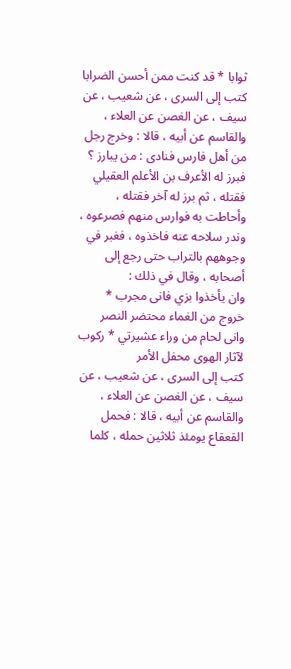ثوابا * قد كنت ممن أحسن الضرابا
كتب إلى السرى ، عن شعيب ، عن سيف ، عن الغصن عن العلاء ، والقاسم عن أبيه ، قالا : وخرج رجل من أهل فارس فنادى : من يبارز ؟
فبرز له الأعرف بن الأعلم العقيلي فقتله ، ثم برز له آخر فقتله ، وأحاطت به فوارس منهم فصرعوه ، وندر سلاحه عنه فاخذوه ، فغبر في وجوههم بالتراب حتى رجع إلى أصحابه ، وقال في ذلك :
وان يأخذوا بزي فانى مجرب * خروج من الغماء محتضر النصر
وانى لحام من وراء عشيرتي * ركوب لآثار الهوى محفل الأمر
كتب إلى السرى ، عن شعيب ، عن سيف ، عن الغصن عن العلاء ، والقاسم عن أبيه ، قالا : فحمل القعقاع يومئذ ثلاثين حمله ، كلما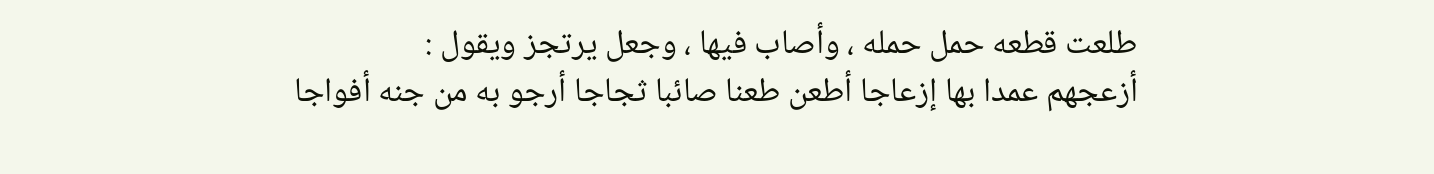طلعت قطعه حمل حمله ، وأصاب فيها ، وجعل يرتجز ويقول :
أزعجهم عمدا بها إزعاجا أطعن طعنا صائبا ثجاجا أرجو به من جنه أفواجا